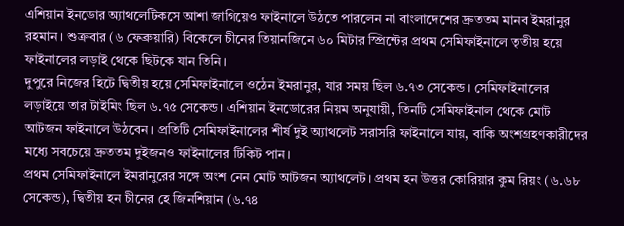এশিয়ান ইনডোর অ্যাথলেটিকসে আশা জাগিয়েও ফাইনালে উঠতে পারলেন না বাংলাদেশের দ্রুততম মানব ইমরানুর রহমান। শুক্রবার (৬ ফেব্রুয়ারি) বিকেলে চীনের তিয়ানজিনে ৬০ মিটার স্প্রিন্টের প্রথম সেমিফাইনালে তৃতীয় হয়ে ফাইনালের লড়াই থেকে ছিটকে যান তিনি।
দুপুরে নিজের হিটে দ্বিতীয় হয়ে সেমিফাইনালে ওঠেন ইমরানুর, যার সময় ছিল ৬.৭৩ সেকেন্ড। সেমিফাইনালের লড়াইয়ে তার টাইমিং ছিল ৬.৭৫ সেকেন্ড। এশিয়ান ইনডোরের নিয়ম অনুযায়ী, তিনটি সেমিফাইনাল থেকে মোট আটজন ফাইনালে উঠবেন। প্রতিটি সেমিফাইনালের শীর্ষ দুই অ্যাথলেট সরাসরি ফাইনালে যায়, বাকি অংশগ্রহণকারীদের মধ্যে সবচেয়ে দ্রুততম দুইজনও ফাইনালের টিকিট পান।
প্রথম সেমিফাইনালে ইমরানুরের সঙ্গে অংশ নেন মোট আটজন অ্যাথলেট। প্রথম হন উত্তর কোরিয়ার কুম রিয়ং (৬.৬৮ সেকেন্ড), দ্বিতীয় হন চীনের হে জিনশিয়ান (৬.৭৪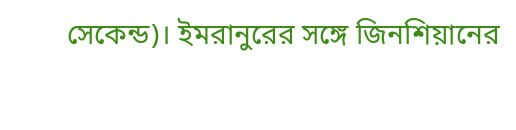সেকেন্ড)। ইমরানুরের সঙ্গে জিনশিয়ানের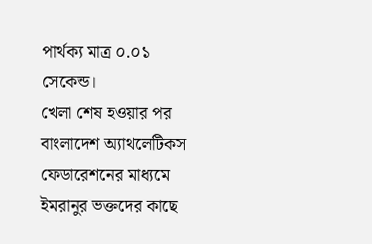পার্থক্য মাত্র ০.০১ সেকেন্ড।
খেলা শেষ হওয়ার পর বাংলাদেশ অ্যাথলেটিকস ফেডারেশনের মাধ্যমে ইমরানুর ভক্তদের কাছে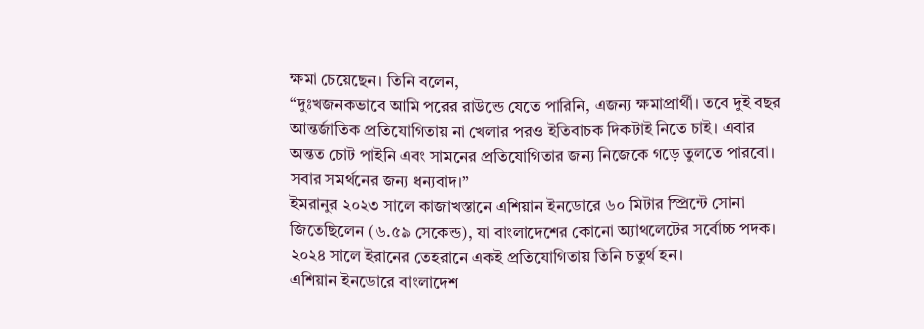ক্ষমা চেয়েছেন। তিনি বলেন,
“দুঃখজনকভাবে আমি পরের রাউন্ডে যেতে পারিনি, এজন্য ক্ষমাপ্রার্থী। তবে দুই বছর আন্তর্জাতিক প্রতিযোগিতায় না খেলার পরও ইতিবাচক দিকটাই নিতে চাই। এবার অন্তত চোট পাইনি এবং সামনের প্রতিযোগিতার জন্য নিজেকে গড়ে তুলতে পারবো। সবার সমর্থনের জন্য ধন্যবাদ।”
ইমরানুর ২০২৩ সালে কাজাখস্তানে এশিয়ান ইনডোরে ৬০ মিটার স্প্রিন্টে সোনা জিতেছিলেন (৬.৫৯ সেকেন্ড), যা বাংলাদেশের কোনো অ্যাথলেটের সর্বোচ্চ পদক। ২০২৪ সালে ইরানের তেহরানে একই প্রতিযোগিতায় তিনি চতুর্থ হন।
এশিয়ান ইনডোরে বাংলাদেশ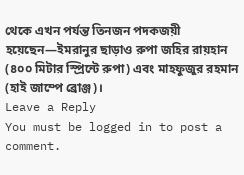থেকে এখন পর্যন্ত তিনজন পদকজয়ী হয়েছেন—ইমরানুর ছাড়াও রুপা জহির রায়হান (৪০০ মিটার স্প্রিন্টে রুপা) এবং মাহফুজুর রহমান (হাই জাম্পে ব্রোঞ্জ)।
Leave a Reply
You must be logged in to post a comment.